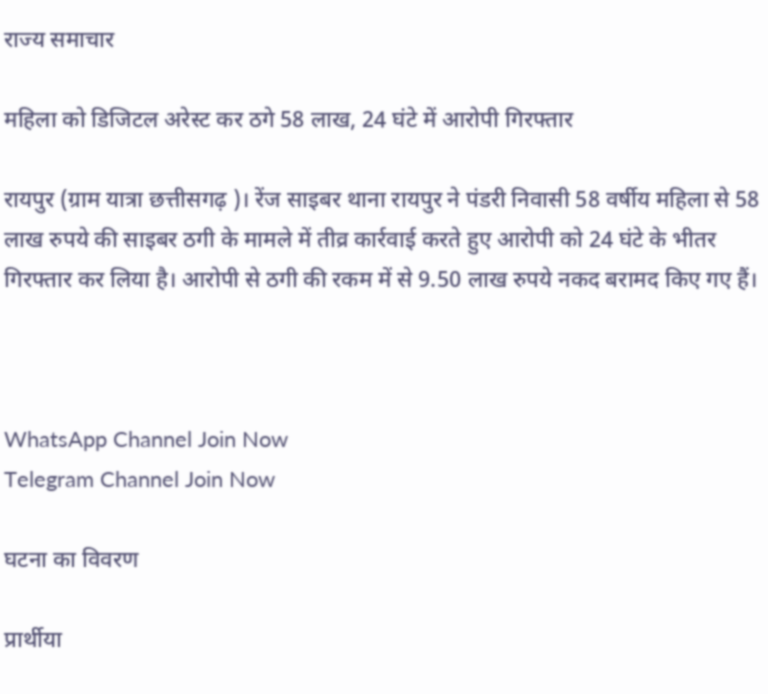राज्य समाचार

महिला को डिजिटल अरेस्ट कर ठगे 58 लाख, 24 घंटे में आरोपी गिरफ्तार

रायपुर (ग्राम यात्रा छत्तीसगढ़ )। रेंज साइबर थाना रायपुर ने पंडरी निवासी 58 वर्षीय महिला से 58 लाख रुपये की साइबर ठगी के मामले में तीव्र कार्रवाई करते हुए आरोपी को 24 घंटे के भीतर गिरफ्तार कर लिया है। आरोपी से ठगी की रकम में से 9.50 लाख रुपये नकद बरामद किए गए हैं।



WhatsApp Channel Join Now
Telegram Channel Join Now

घटना का विवरण

प्रार्थीया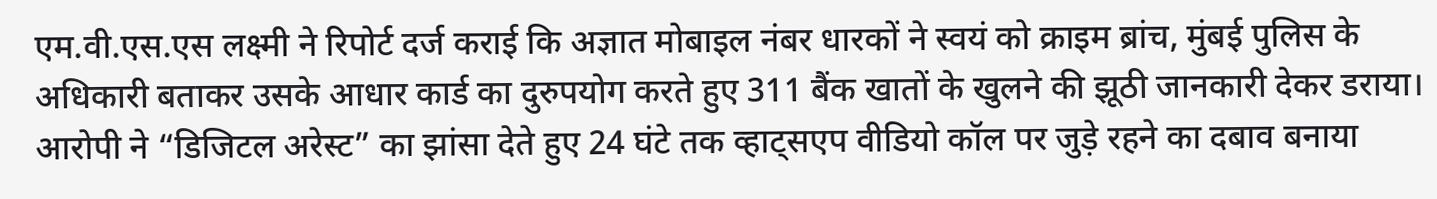एम.वी.एस.एस लक्ष्मी ने रिपोर्ट दर्ज कराई कि अज्ञात मोबाइल नंबर धारकों ने स्वयं को क्राइम ब्रांच, मुंबई पुलिस के अधिकारी बताकर उसके आधार कार्ड का दुरुपयोग करते हुए 311 बैंक खातों के खुलने की झूठी जानकारी देकर डराया। आरोपी ने “डिजिटल अरेस्ट” का झांसा देते हुए 24 घंटे तक व्हाट्सएप वीडियो कॉल पर जुड़े रहने का दबाव बनाया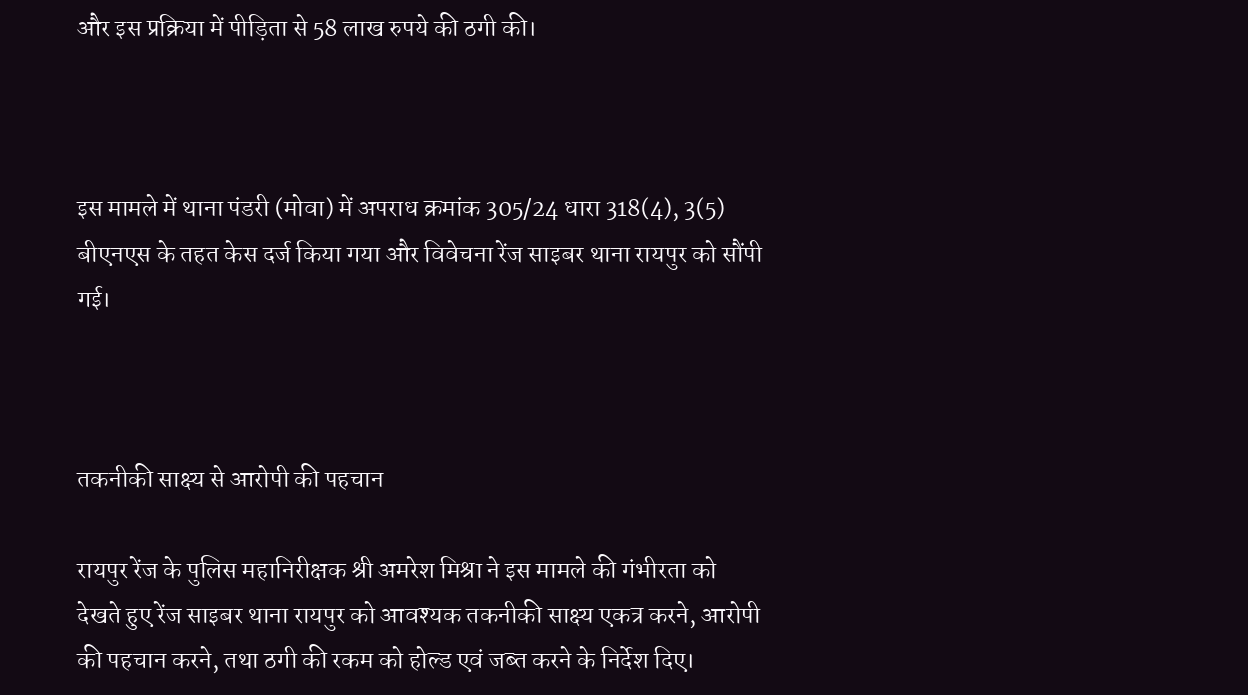और इस प्रक्रिया में पीड़िता से 58 लाख रुपये की ठगी की।



इस मामले में थाना पंडरी (मोवा) में अपराध क्रमांक 305/24 धारा 318(4), 3(5) बीएनएस के तहत केस दर्ज किया गया और विवेचना रेंज साइबर थाना रायपुर को सौंपी गई।



तकनीकी साक्ष्य से आरोपी की पहचान

रायपुर रेंज के पुलिस महानिरीक्षक श्री अमरेश मिश्रा ने इस मामले की गंभीरता को देखते हुए रेंज साइबर थाना रायपुर को आवश्यक तकनीकी साक्ष्य एकत्र करने, आरोपी की पहचान करने, तथा ठगी की रकम को होल्ड एवं जब्त करने के निर्देश दिए।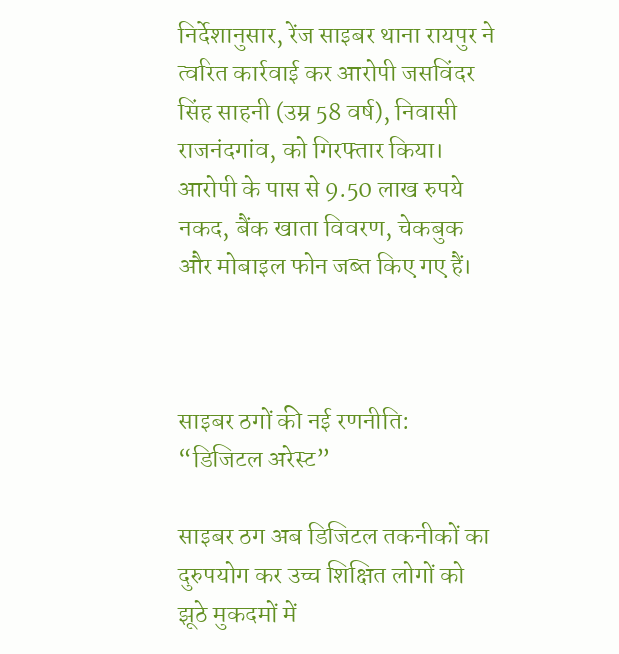निर्देशानुसार, रेंज साइबर थाना रायपुर ने त्वरित कार्रवाई कर आरोपी जसविंदर सिंह साहनी (उम्र 58 वर्ष), निवासी राजनंदगांव, को गिरफ्तार किया। आरोपी के पास से 9.50 लाख रुपये नकद, बैंक खाता विवरण, चेकबुक और मोबाइल फोन जब्त किए गए हैं।



साइबर ठगों की नई रणनीति: “डिजिटल अरेस्ट”

साइबर ठग अब डिजिटल तकनीकों का दुरुपयोग कर उच्च शिक्षित लोगों को झूठे मुकदमों में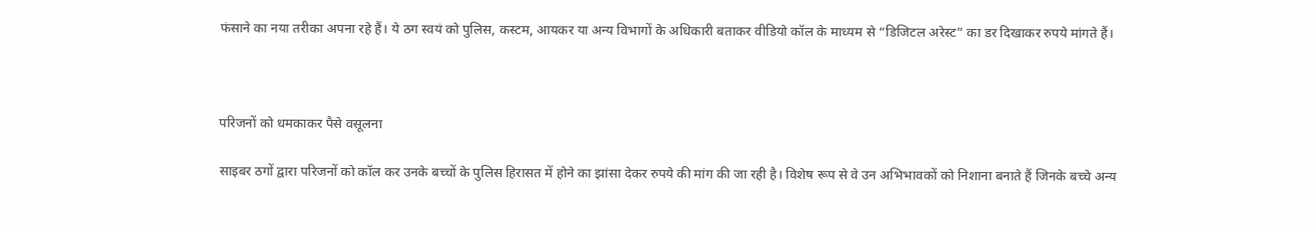फंसाने का नया तरीका अपना रहे हैं। ये ठग स्वयं को पुलिस, कस्टम, आयकर या अन्य विभागों के अधिकारी बताकर वीडियो कॉल के माध्यम से “डिजिटल अरेस्ट” का डर दिखाकर रुपये मांगते हैं।



परिजनों को धमकाकर पैसे वसूलना

साइबर ठगों द्वारा परिजनों को कॉल कर उनके बच्चों के पुलिस हिरासत में होने का झांसा देकर रुपये की मांग की जा रही है। विशेष रूप से वे उन अभिभावकों को निशाना बनाते हैं जिनके बच्चे अन्य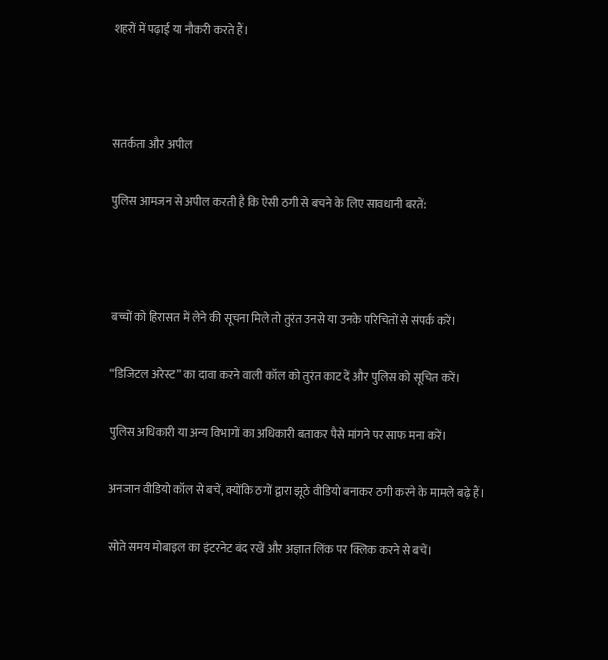शहरों में पढ़ाई या नौकरी करते हैं।



सतर्कता और अपील

पुलिस आमजन से अपील करती है कि ऐसी ठगी से बचने के लिए सावधानी बरतें:



बच्चों को हिरासत में लेने की सूचना मिले तो तुरंत उनसे या उनके परिचितों से संपर्क करें।

“डिजिटल अरेस्ट” का दावा करने वाली कॉल को तुरंत काट दें और पुलिस को सूचित करें।

पुलिस अधिकारी या अन्य विभागों का अधिकारी बताकर पैसे मांगने पर साफ मना करें।

अनजान वीडियो कॉल से बचें, क्योंकि ठगों द्वारा झूठे वीडियो बनाकर ठगी करने के मामले बढ़े हैं।

सोते समय मोबाइल का इंटरनेट बंद रखें और अज्ञात लिंक पर क्लिक करने से बचें।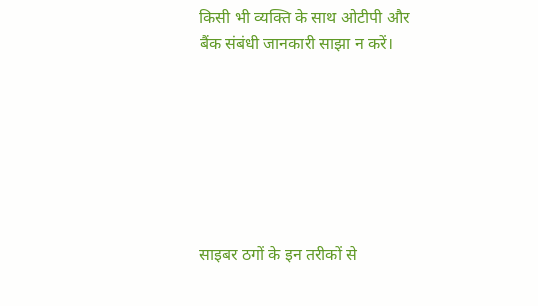किसी भी व्यक्ति के साथ ओटीपी और बैंक संबंधी जानकारी साझा न करें।







साइबर ठगों के इन तरीकों से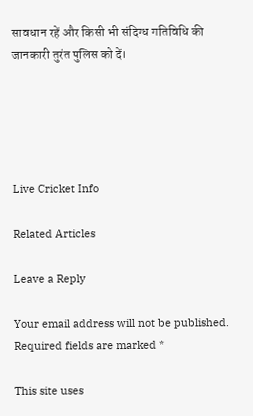सावधान रहें और किसी भी संदिग्ध गतिविधि की जानकारी तुरंत पुलिस को दें।





Live Cricket Info

Related Articles

Leave a Reply

Your email address will not be published. Required fields are marked *

This site uses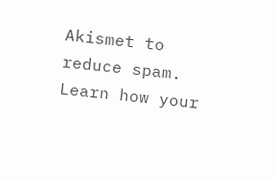Akismet to reduce spam. Learn how your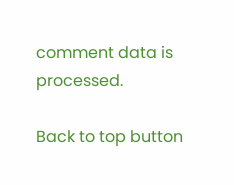comment data is processed.

Back to top button